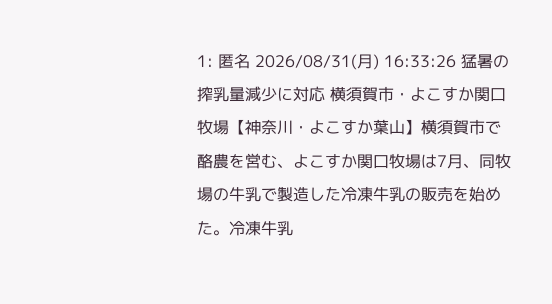1: 匿名 2026/08/31(月) 16:33:26 猛暑の搾乳量減少に対応 横須賀市・よこすか関口牧場【神奈川・よこすか葉山】横須賀市で酪農を営む、よこすか関口牧場は7月、同牧場の牛乳で製造した冷凍牛乳の販売を始めた。冷凍牛乳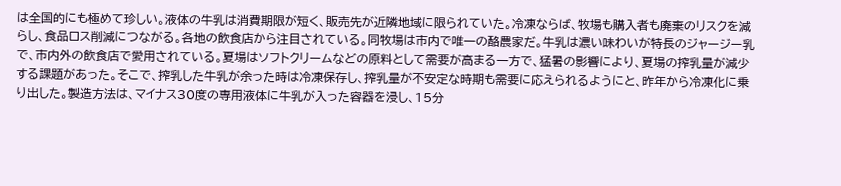は全国的にも極めて珍しい。液体の牛乳は消費期限が短く、販売先が近隣地域に限られていた。冷凍ならば、牧場も購入者も廃棄のリスクを減らし、食品ロス削減につながる。各地の飲食店から注目されている。同牧場は市内で唯一の酪農家だ。牛乳は濃い味わいが特長のジャージー乳で、市内外の飲食店で愛用されている。夏場はソフトクリームなどの原料として需要が高まる一方で、猛暑の影響により、夏場の搾乳量が減少する課題があった。そこで、搾乳した牛乳が余った時は冷凍保存し、搾乳量が不安定な時期も需要に応えられるようにと、昨年から冷凍化に乗り出した。製造方法は、マイナス30度の専用液体に牛乳が入った容器を浸し、15分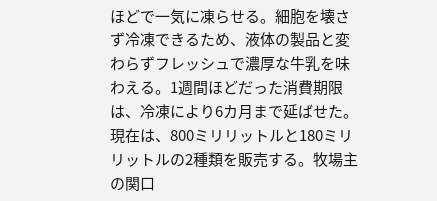ほどで一気に凍らせる。細胞を壊さず冷凍できるため、液体の製品と変わらずフレッシュで濃厚な牛乳を味わえる。1週間ほどだった消費期限は、冷凍により6カ月まで延ばせた。現在は、800ミリリットルと180ミリリットルの2種類を販売する。牧場主の関口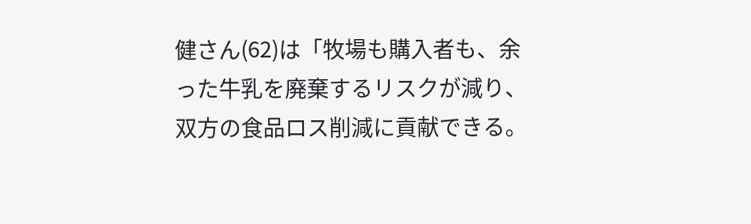健さん(62)は「牧場も購入者も、余った牛乳を廃棄するリスクが減り、双方の食品ロス削減に貢献できる。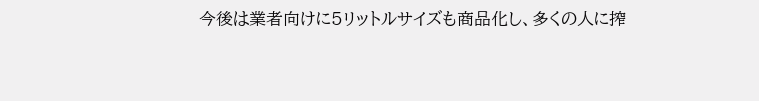今後は業者向けに5リットルサイズも商品化し、多くの人に搾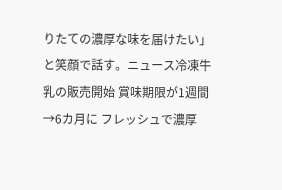りたての濃厚な味を届けたい」と笑顔で話す。ニュース冷凍牛乳の販売開始 賞味期限が1週間→6カ月に フレッシュで濃厚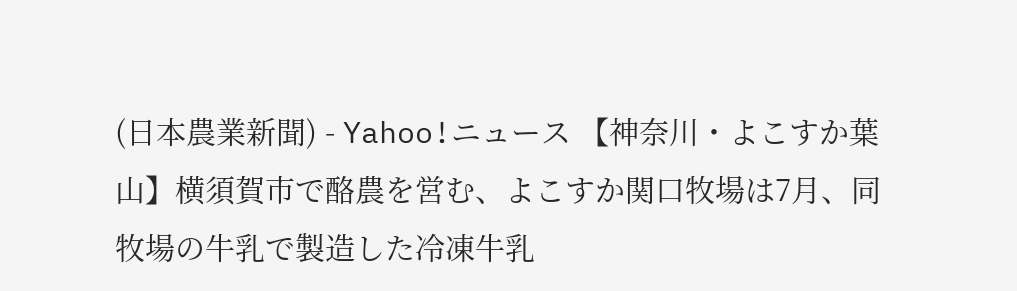(日本農業新聞) - Yahoo!ニュース 【神奈川・よこすか葉山】横須賀市で酪農を営む、よこすか関口牧場は7月、同牧場の牛乳で製造した冷凍牛乳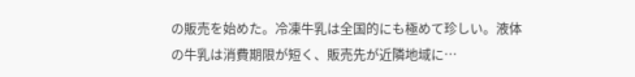の販売を始めた。冷凍牛乳は全国的にも極めて珍しい。液体の牛乳は消費期限が短く、販売先が近隣地域に…